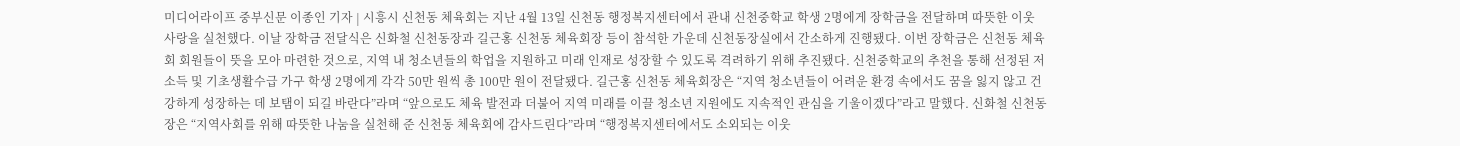미디어라이프 중부신문 이종인 기자 | 시흥시 신천동 체육회는 지난 4월 13일 신천동 행정복지센터에서 관내 신천중학교 학생 2명에게 장학금을 전달하며 따뜻한 이웃 사랑을 실천했다. 이날 장학금 전달식은 신화철 신천동장과 길근홍 신천동 체육회장 등이 참석한 가운데 신천동장실에서 간소하게 진행됐다. 이번 장학금은 신천동 체육회 회원들이 뜻을 모아 마련한 것으로, 지역 내 청소년들의 학업을 지원하고 미래 인재로 성장할 수 있도록 격려하기 위해 추진됐다. 신천중학교의 추천을 통해 선정된 저소득 및 기초생활수급 가구 학생 2명에게 각각 50만 원씩 총 100만 원이 전달됐다. 길근홍 신천동 체육회장은 “지역 청소년들이 어려운 환경 속에서도 꿈을 잃지 않고 건강하게 성장하는 데 보탬이 되길 바란다”라며 “앞으로도 체육 발전과 더불어 지역 미래를 이끌 청소년 지원에도 지속적인 관심을 기울이겠다”라고 말했다. 신화철 신천동장은 “지역사회를 위해 따뜻한 나눔을 실천해 준 신천동 체육회에 감사드린다”라며 “행정복지센터에서도 소외되는 이웃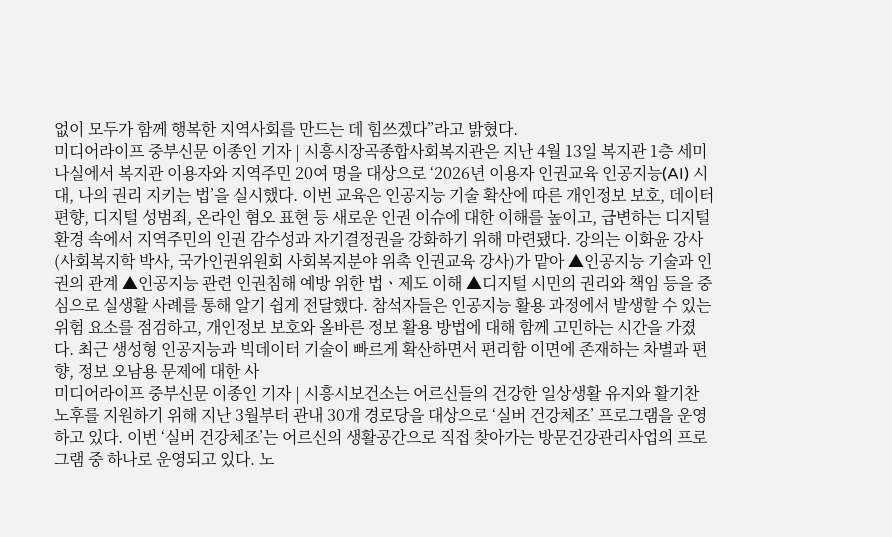없이 모두가 함께 행복한 지역사회를 만드는 데 힘쓰겠다”라고 밝혔다.
미디어라이프 중부신문 이종인 기자 | 시흥시장곡종합사회복지관은 지난 4월 13일 복지관 1층 세미나실에서 복지관 이용자와 지역주민 20여 명을 대상으로 ‘2026년 이용자 인권교육 인공지능(AI) 시대, 나의 권리 지키는 법’을 실시했다. 이번 교육은 인공지능 기술 확산에 따른 개인정보 보호, 데이터 편향, 디지털 성범죄, 온라인 혐오 표현 등 새로운 인권 이슈에 대한 이해를 높이고, 급변하는 디지털 환경 속에서 지역주민의 인권 감수성과 자기결정권을 강화하기 위해 마련됐다. 강의는 이화윤 강사(사회복지학 박사, 국가인권위원회 사회복지분야 위촉 인권교육 강사)가 맡아 ▲인공지능 기술과 인권의 관계 ▲인공지능 관련 인권침해 예방 위한 법ㆍ제도 이해 ▲디지털 시민의 권리와 책임 등을 중심으로 실생활 사례를 통해 알기 쉽게 전달했다. 참석자들은 인공지능 활용 과정에서 발생할 수 있는 위험 요소를 점검하고, 개인정보 보호와 올바른 정보 활용 방법에 대해 함께 고민하는 시간을 가졌다. 최근 생성형 인공지능과 빅데이터 기술이 빠르게 확산하면서 편리함 이면에 존재하는 차별과 편향, 정보 오남용 문제에 대한 사
미디어라이프 중부신문 이종인 기자 | 시흥시보건소는 어르신들의 건강한 일상생활 유지와 활기찬 노후를 지원하기 위해 지난 3월부터 관내 30개 경로당을 대상으로 ‘실버 건강체조’ 프로그램을 운영하고 있다. 이번 ‘실버 건강체조’는 어르신의 생활공간으로 직접 찾아가는 방문건강관리사업의 프로그램 중 하나로 운영되고 있다. 노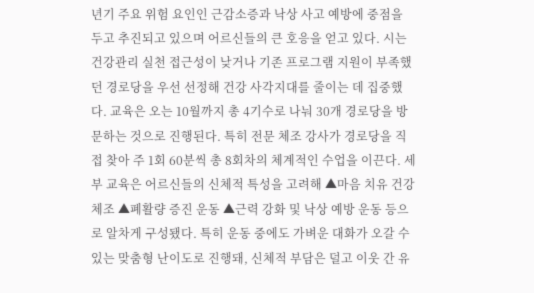년기 주요 위험 요인인 근감소증과 낙상 사고 예방에 중점을 두고 추진되고 있으며 어르신들의 큰 호응을 얻고 있다. 시는 건강관리 실천 접근성이 낮거나 기존 프로그램 지원이 부족했던 경로당을 우선 선정해 건강 사각지대를 줄이는 데 집중했다. 교육은 오는 10월까지 총 4기수로 나눠 30개 경로당을 방문하는 것으로 진행된다. 특히 전문 체조 강사가 경로당을 직접 찾아 주 1회 60분씩 총 8회차의 체계적인 수업을 이끈다. 세부 교육은 어르신들의 신체적 특성을 고려해 ▲마음 치유 건강 체조 ▲폐활량 증진 운동 ▲근력 강화 및 낙상 예방 운동 등으로 알차게 구성됐다. 특히 운동 중에도 가벼운 대화가 오갈 수 있는 맞춤형 난이도로 진행돼, 신체적 부담은 덜고 이웃 간 유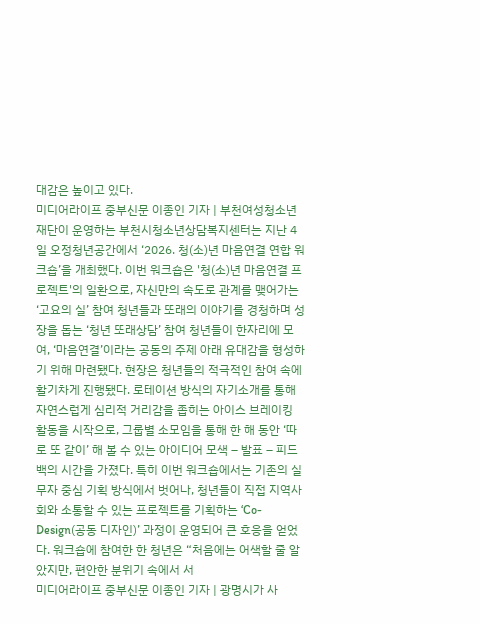대감은 높이고 있다.
미디어라이프 중부신문 이종인 기자 | 부천여성청소년재단이 운영하는 부천시청소년상담복지센터는 지난 4일 오정청년공간에서 ‘2026. 청(소)년 마음연결 연합 워크숍’을 개최했다. 이번 워크숍은 '청(소)년 마음연결 프로젝트'의 일환으로, 자신만의 속도로 관계를 맺어가는 ‘고요의 실’ 참여 청년들과 또래의 이야기를 경청하며 성장을 돕는 ‘청년 또래상담’ 참여 청년들이 한자리에 모여, ‘마음연결’이라는 공동의 주제 아래 유대감을 형성하기 위해 마련됐다. 현장은 청년들의 적극적인 참여 속에 활기차게 진행됐다. 로테이션 방식의 자기소개를 통해 자연스럽게 심리적 거리감을 좁히는 아이스 브레이킹 활동을 시작으로, 그룹별 소모임을 통해 한 해 동안 ‘따로 또 같이’ 해 볼 수 있는 아이디어 모색 – 발표 – 피드백의 시간을 가졌다. 특히 이번 워크숍에서는 기존의 실무자 중심 기획 방식에서 벗어나, 청년들이 직접 지역사회와 소통할 수 있는 프로젝트를 기획하는 ‘Co-Design(공동 디자인)’ 과정이 운영되어 큰 호응을 얻었다. 워크숍에 참여한 한 청년은 “처음에는 어색할 줄 알았지만, 편안한 분위기 속에서 서
미디어라이프 중부신문 이종인 기자 | 광명시가 사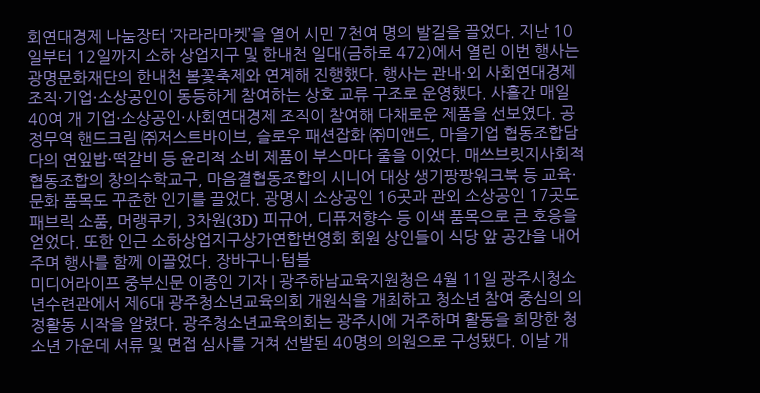회연대경제 나눔장터 ‘자라라마켓’을 열어 시민 7천여 명의 발길을 끌었다. 지난 10일부터 12일까지 소하 상업지구 및 한내천 일대(금하로 472)에서 열린 이번 행사는 광명문화재단의 한내천 봄꽃축제와 연계해 진행했다. 행사는 관내·외 사회연대경제 조직·기업·소상공인이 동등하게 참여하는 상호 교류 구조로 운영했다. 사흘간 매일 40여 개 기업·소상공인·사회연대경제 조직이 참여해 다채로운 제품을 선보였다. 공정무역 핸드크림 ㈜저스트바이브, 슬로우 패션잡화 ㈜미앤드, 마을기업 협동조합담다의 연잎밥·떡갈비 등 윤리적 소비 제품이 부스마다 줄을 이었다. 매쓰브릿지사회적협동조합의 창의수학교구, 마음결협동조합의 시니어 대상 생기팡팡워크북 등 교육·문화 품목도 꾸준한 인기를 끌었다. 광명시 소상공인 16곳과 관외 소상공인 17곳도 패브릭 소품, 머랭쿠키, 3차원(3D) 피규어, 디퓨저향수 등 이색 품목으로 큰 호응을 얻었다. 또한 인근 소하상업지구상가연합번영회 회원 상인들이 식당 앞 공간을 내어주며 행사를 함께 이끌었다. 장바구니·텀블
미디어라이프 중부신문 이종인 기자 | 광주하남교육지원청은 4월 11일 광주시청소년수련관에서 제6대 광주청소년교육의회 개원식을 개최하고 청소년 참여 중심의 의정활동 시작을 알렸다. 광주청소년교육의회는 광주시에 거주하며 활동을 희망한 청소년 가운데 서류 및 면접 심사를 거쳐 선발된 40명의 의원으로 구성됐다. 이날 개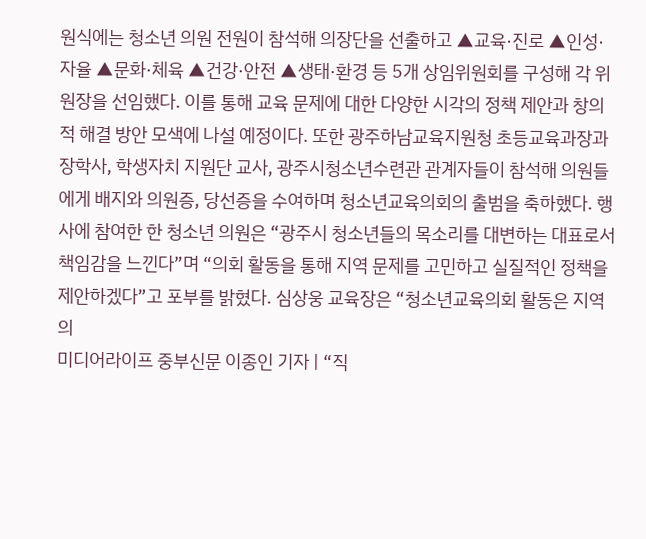원식에는 청소년 의원 전원이 참석해 의장단을 선출하고 ▲교육·진로 ▲인성·자율 ▲문화·체육 ▲건강·안전 ▲생태·환경 등 5개 상임위원회를 구성해 각 위원장을 선임했다. 이를 통해 교육 문제에 대한 다양한 시각의 정책 제안과 창의적 해결 방안 모색에 나설 예정이다. 또한 광주하남교육지원청 초등교육과장과 장학사, 학생자치 지원단 교사, 광주시청소년수련관 관계자들이 참석해 의원들에게 배지와 의원증, 당선증을 수여하며 청소년교육의회의 출범을 축하했다. 행사에 참여한 한 청소년 의원은 “광주시 청소년들의 목소리를 대변하는 대표로서 책임감을 느낀다”며 “의회 활동을 통해 지역 문제를 고민하고 실질적인 정책을 제안하겠다”고 포부를 밝혔다. 심상웅 교육장은 “청소년교육의회 활동은 지역의
미디어라이프 중부신문 이종인 기자 | “직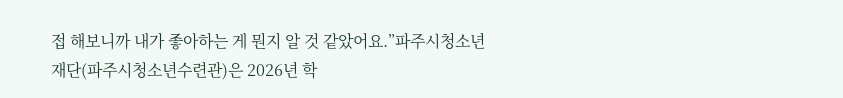접 해보니까 내가 좋아하는 게 뭔지 알 것 같았어요.”파주시청소년재단(파주시청소년수련관)은 2026년 학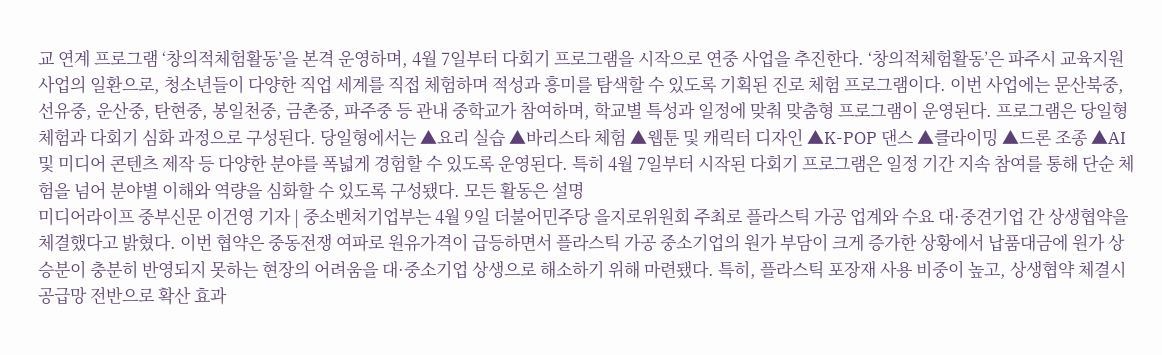교 연계 프로그램 ‘창의적체험활동’을 본격 운영하며, 4월 7일부터 다회기 프로그램을 시작으로 연중 사업을 추진한다. ‘창의적체험활동’은 파주시 교육지원사업의 일환으로, 청소년들이 다양한 직업 세계를 직접 체험하며 적성과 흥미를 탐색할 수 있도록 기획된 진로 체험 프로그램이다. 이번 사업에는 문산북중, 선유중, 운산중, 탄현중, 봉일천중, 금촌중, 파주중 등 관내 중학교가 참여하며, 학교별 특성과 일정에 맞춰 맞춤형 프로그램이 운영된다. 프로그램은 당일형 체험과 다회기 심화 과정으로 구성된다. 당일형에서는 ▲요리 실습 ▲바리스타 체험 ▲웹툰 및 캐릭터 디자인 ▲K-POP 댄스 ▲클라이밍 ▲드론 조종 ▲AI 및 미디어 콘텐츠 제작 등 다양한 분야를 폭넓게 경험할 수 있도록 운영된다. 특히 4월 7일부터 시작된 다회기 프로그램은 일정 기간 지속 참여를 통해 단순 체험을 넘어 분야별 이해와 역량을 심화할 수 있도록 구성됐다. 모든 활동은 설명
미디어라이프 중부신문 이건영 기자 | 중소벤처기업부는 4월 9일 더불어민주당 을지로위원회 주최로 플라스틱 가공 업계와 수요 대·중견기업 간 상생협약을 체결했다고 밝혔다. 이번 협약은 중동전쟁 여파로 원유가격이 급등하면서 플라스틱 가공 중소기업의 원가 부담이 크게 증가한 상황에서 납품대금에 원가 상승분이 충분히 반영되지 못하는 현장의 어려움을 대·중소기업 상생으로 해소하기 위해 마련됐다. 특히, 플라스틱 포장재 사용 비중이 높고, 상생협약 체결시 공급망 전반으로 확산 효과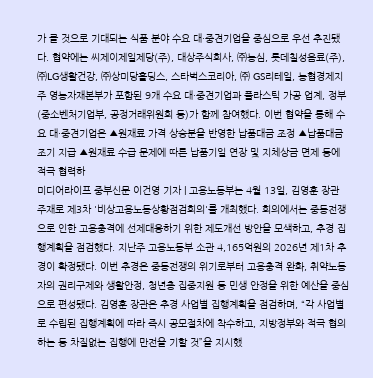가 클 것으로 기대되는 식품 분야 수요 대·중견기업을 중심으로 우선 추진됐다. 협약에는 씨제이제일제당(주), 대상주식회사, ㈜농심, 롯데칠성음료(주), ㈜LG생활건강, ㈜상미당홀딩스, 스타벅스코리아, ㈜ GS리테일, 농협경제지주 영농자재본부가 포함된 9개 수요 대·중견기업과 플라스틱 가공 업계, 정부(중소벤처기업부, 공정거래위원회 등)가 함께 참여했다. 이번 협약을 통해 수요 대·중견기업은 ▲원재료 가격 상승분을 반영한 납품대금 조정 ▲납품대금 조기 지급 ▲원재료 수급 문제에 따른 납품기일 연장 및 지체상금 면제 등에 적극 협력하
미디어라이프 중부신문 이건영 기자 | 고용노동부는 4월 13일, 김영훈 장관 주재로 제3차 '비상고용노동상황점검회의'를 개최했다. 회의에서는 중동전쟁으로 인한 고용충격에 선제대응하기 위한 제도개선 방안을 모색하고, 추경 집행계획을 점검했다. 지난주 고용노동부 소관 4,165억원의 2026년 제1차 추경이 확정됐다. 이번 추경은 중동전쟁의 위기로부터 고용충격 완화, 취약노동자의 권리구제와 생활안정, 청년층 집중지원 등 민생 안정을 위한 예산을 중심으로 편성됐다. 김영훈 장관은 추경 사업별 집행계획을 점검하며, “각 사업별로 수립된 집행계획에 따라 즉시 공모절차에 착수하고, 지방정부와 적극 협의하는 등 차질없는 집행에 만전을 기할 것”을 지시했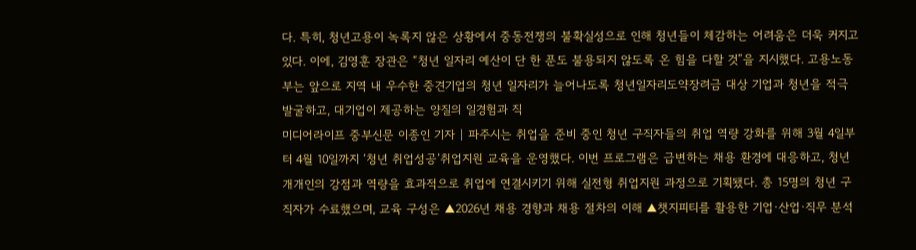다. 특히, 청년고용이 녹록지 않은 상황에서 중동전쟁의 불확실성으로 인해 청년들이 체감하는 어려움은 더욱 커지고 있다. 이에, 김영훈 장관은 “청년 일자리 예산이 단 한 푼도 불용되지 않도록 온 힘을 다할 것”을 지시했다. 고용노동부는 앞으로 지역 내 우수한 중견기업의 청년 일자리가 늘어나도록 청년일자리도약장려금 대상 기업과 청년을 적극 발굴하고, 대기업이 제공하는 양질의 일경험과 직
미디어라이프 중부신문 이종인 기자 | 파주시는 취업을 준비 중인 청년 구직자들의 취업 역량 강화를 위해 3월 4일부터 4월 10일까지 ‘청년 취업성공’취업지원 교육을 운영했다. 이번 프로그램은 급변하는 채용 환경에 대응하고, 청년 개개인의 강점과 역량을 효과적으로 취업에 연결시키기 위해 실전형 취업지원 과정으로 기획됐다. 총 15명의 청년 구직자가 수료했으며, 교육 구성은 ▲2026년 채용 경향과 채용 절차의 이해 ▲챗지피티를 활용한 기업·산업·직무 분석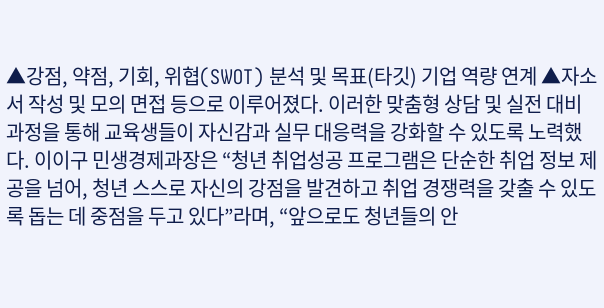▲강점, 약점, 기회, 위협(SWOT) 분석 및 목표(타깃) 기업 역량 연계 ▲자소서 작성 및 모의 면접 등으로 이루어졌다. 이러한 맞춤형 상담 및 실전 대비 과정을 통해 교육생들이 자신감과 실무 대응력을 강화할 수 있도록 노력했다. 이이구 민생경제과장은 “청년 취업성공 프로그램은 단순한 취업 정보 제공을 넘어, 청년 스스로 자신의 강점을 발견하고 취업 경쟁력을 갖출 수 있도록 돕는 데 중점을 두고 있다”라며, “앞으로도 청년들의 안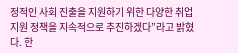정적인 사회 진출을 지원하기 위한 다양한 취업 지원 정책을 지속적으로 추진하겠다”라고 밝혔다. 한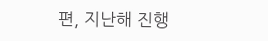편, 지난해 진행